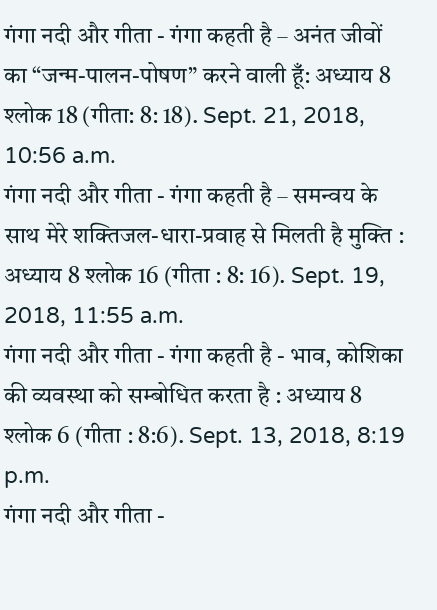गंगा नदी और गीता - गंगा कहती है – अनंत जीवों का “जन्म-पालन-पोषण” करने वाली हूँ: अध्याय 8 श्लोक 18 (गीता: 8: 18). Sept. 21, 2018, 10:56 a.m.
गंगा नदी और गीता - गंगा कहती है – समन्वय के साथ मेरे शक्तिजल-धारा-प्रवाह से मिलती है मुक्ति : अध्याय 8 श्लोक 16 (गीता : 8: 16). Sept. 19, 2018, 11:55 a.m.
गंगा नदी और गीता - गंगा कहती है - भाव, कोशिका की व्यवस्था को सम्बोधित करता है : अध्याय 8 श्लोक 6 (गीता : 8:6). Sept. 13, 2018, 8:19 p.m.
गंगा नदी और गीता -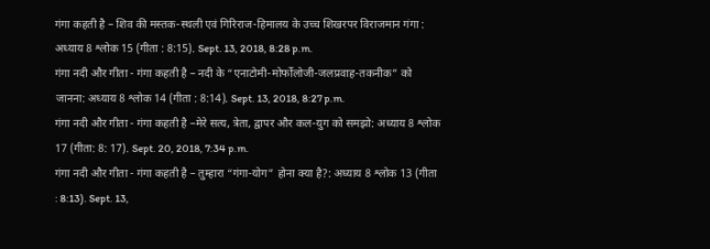गंगा कहती है – शिव की मस्तक-स्थली एवं गिरिराज-हिमालय के उच्च शिखरपर विराजमान गंगा : अध्याय 8 श्लोक 15 (गीता : 8:15). Sept. 13, 2018, 8:28 p.m.
गंगा नदी और गीता - गंगा कहती है – नदी के “एनाटोमी-मोर्फोलोजी-जलप्रवाह-तकनीक” को जानना: अध्याय 8 श्लोक 14 (गीता : 8:14). Sept. 13, 2018, 8:27 p.m.
गंगा नदी और गीता - गंगा कहती है –मेरे सत्य, त्रेता, द्वापर और कल-युग को समझो: अध्याय 8 श्लोक 17 (गीता: 8: 17). Sept. 20, 2018, 7:34 p.m.
गंगा नदी और गीता - गंगा कहती है – तुम्हारा “गंगा-योग” होना क्या है?: अध्याय 8 श्लोक 13 (गीता : 8:13). Sept. 13,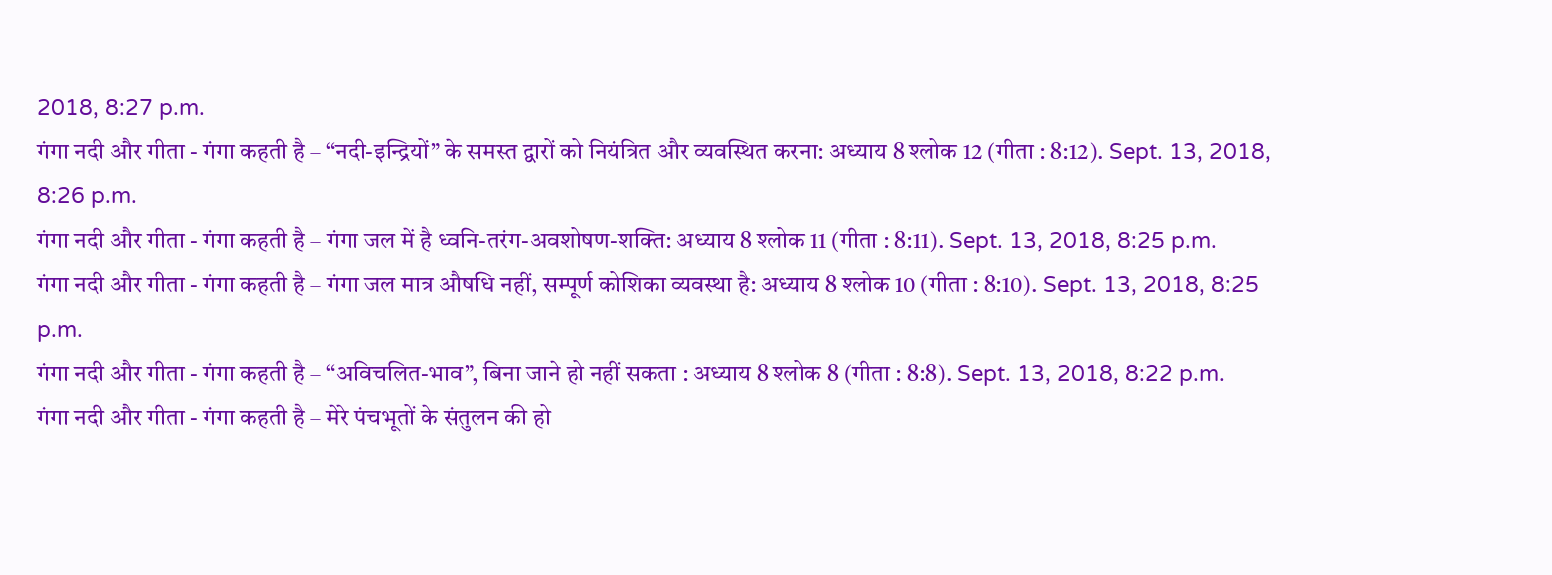2018, 8:27 p.m.
गंगा नदी और गीता - गंगा कहती है – “नदी-इन्द्रियों” के समस्त द्वारों को नियंत्रित और व्यवस्थित करना: अध्याय 8 श्लोक 12 (गीता : 8:12). Sept. 13, 2018, 8:26 p.m.
गंगा नदी और गीता - गंगा कहती है – गंगा जल में है ध्वनि-तरंग-अवशोषण-शक्ति: अध्याय 8 श्लोक 11 (गीता : 8:11). Sept. 13, 2018, 8:25 p.m.
गंगा नदी और गीता - गंगा कहती है – गंगा जल मात्र औषधि नहीं, सम्पूर्ण कोशिका व्यवस्था है: अध्याय 8 श्लोक 10 (गीता : 8:10). Sept. 13, 2018, 8:25 p.m.
गंगा नदी और गीता - गंगा कहती है – “अविचलित-भाव”, बिना जाने हो नहीं सकता : अध्याय 8 श्लोक 8 (गीता : 8:8). Sept. 13, 2018, 8:22 p.m.
गंगा नदी और गीता - गंगा कहती है – मेरे पंचभूतों के संतुलन की हो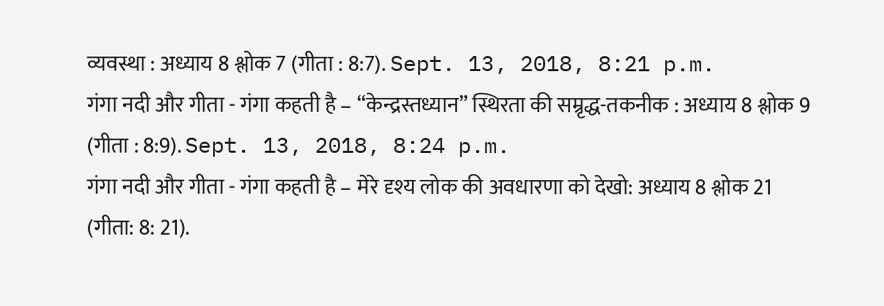व्यवस्था : अध्याय 8 श्लोक 7 (गीता : 8:7). Sept. 13, 2018, 8:21 p.m.
गंगा नदी और गीता - गंगा कहती है – “केन्द्रस्तध्यान” स्थिरता की सम्रृद्ध-तकनीक : अध्याय 8 श्लोक 9 (गीता : 8:9). Sept. 13, 2018, 8:24 p.m.
गंगा नदी और गीता - गंगा कहती है – मेरे दृश्य लोक की अवधारणा को देखो: अध्याय 8 श्लोक 21 (गीता: 8: 21).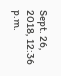Sept. 26, 2018, 12:36 p.m.